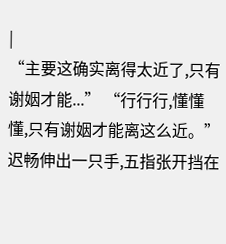|
“主要这确实离得太近了,只有谢姻才能...” “行行行,懂懂懂,只有谢姻才能离这么近。”迟畅伸出一只手,五指张开挡在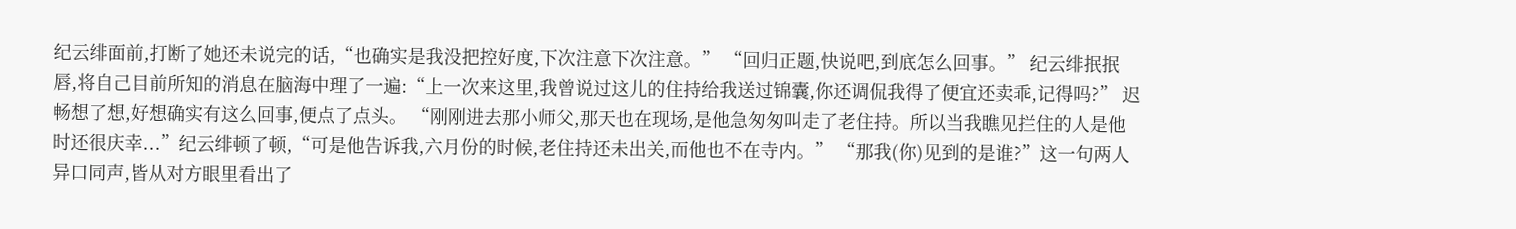纪云绯面前,打断了她还未说完的话,“也确实是我没把控好度,下次注意下次注意。” “回归正题,快说吧,到底怎么回事。” 纪云绯抿抿唇,将自己目前所知的消息在脑海中理了一遍:“上一次来这里,我曾说过这儿的住持给我送过锦囊,你还调侃我得了便宜还卖乖,记得吗?” 迟畅想了想,好想确实有这么回事,便点了点头。 “刚刚进去那小师父,那天也在现场,是他急匆匆叫走了老住持。所以当我瞧见拦住的人是他时还很庆幸...”纪云绯顿了顿,“可是他告诉我,六月份的时候,老住持还未出关,而他也不在寺内。” “那我(你)见到的是谁?”这一句两人异口同声,皆从对方眼里看出了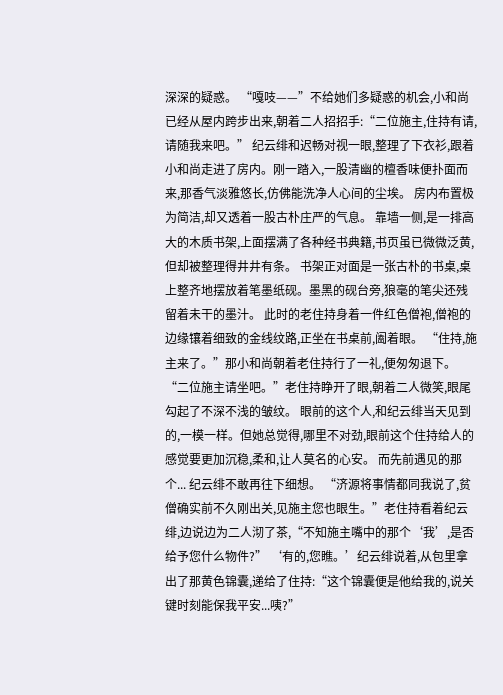深深的疑惑。 “嘎吱——”不给她们多疑惑的机会,小和尚已经从屋内跨步出来,朝着二人招招手:“二位施主,住持有请,请随我来吧。” 纪云绯和迟畅对视一眼,整理了下衣衫,跟着小和尚走进了房内。刚一踏入,一股清幽的檀香味便扑面而来,那香气淡雅悠长,仿佛能洗净人心间的尘埃。 房内布置极为简洁,却又透着一股古朴庄严的气息。 靠墙一侧,是一排高大的木质书架,上面摆满了各种经书典籍,书页虽已微微泛黄,但却被整理得井井有条。 书架正对面是一张古朴的书桌,桌上整齐地摆放着笔墨纸砚。墨黑的砚台旁,狼毫的笔尖还残留着未干的墨汁。 此时的老住持身着一件红色僧袍,僧袍的边缘镶着细致的金线纹路,正坐在书桌前,阖着眼。 “住持,施主来了。”那小和尚朝着老住持行了一礼,便匆匆退下。 “二位施主请坐吧。”老住持睁开了眼,朝着二人微笑,眼尾勾起了不深不浅的皱纹。 眼前的这个人,和纪云绯当天见到的,一模一样。但她总觉得,哪里不对劲,眼前这个住持给人的感觉要更加沉稳,柔和,让人莫名的心安。 而先前遇见的那个... 纪云绯不敢再往下细想。 “济源将事情都同我说了,贫僧确实前不久刚出关,见施主您也眼生。”老住持看着纪云绯,边说边为二人沏了茶,“不知施主嘴中的那个‘我’,是否给予您什么物件?” ‘有的,您瞧。’纪云绯说着,从包里拿出了那黄色锦囊,递给了住持:“这个锦囊便是他给我的,说关键时刻能保我平安...咦?”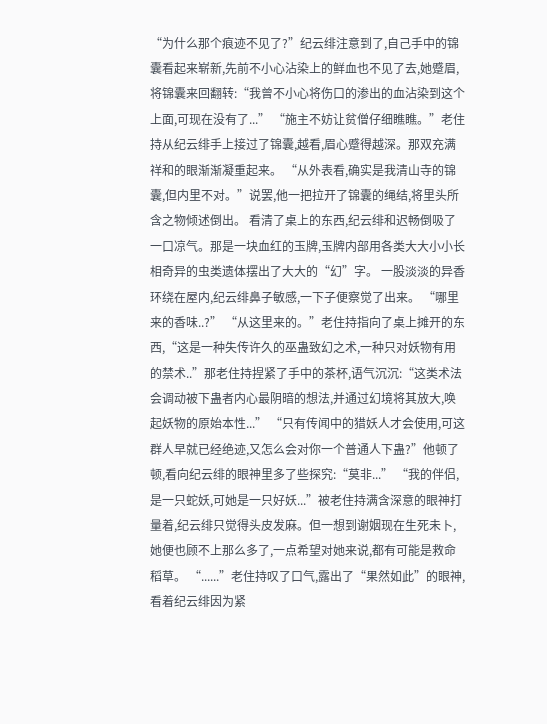“为什么那个痕迹不见了?”纪云绯注意到了,自己手中的锦囊看起来崭新,先前不小心沾染上的鲜血也不见了去,她蹙眉,将锦囊来回翻转:“我曾不小心将伤口的渗出的血沾染到这个上面,可现在没有了...” “施主不妨让贫僧仔细瞧瞧。”老住持从纪云绯手上接过了锦囊,越看,眉心蹙得越深。那双充满祥和的眼渐渐凝重起来。 “从外表看,确实是我清山寺的锦囊,但内里不对。”说罢,他一把拉开了锦囊的绳结,将里头所含之物倾述倒出。 看清了桌上的东西,纪云绯和迟畅倒吸了一口凉气。那是一块血红的玉牌,玉牌内部用各类大大小小长相奇异的虫类遗体摆出了大大的“幻”字。 一股淡淡的异香环绕在屋内,纪云绯鼻子敏感,一下子便察觉了出来。 “哪里来的香味..?” “从这里来的。”老住持指向了桌上摊开的东西,“这是一种失传许久的巫蛊致幻之术,一种只对妖物有用的禁术..”那老住持捏紧了手中的茶杯,语气沉沉:“这类术法会调动被下蛊者内心最阴暗的想法,并通过幻境将其放大,唤起妖物的原始本性...” “只有传闻中的猎妖人才会使用,可这群人早就已经绝迹,又怎么会对你一个普通人下蛊?”他顿了顿,看向纪云绯的眼神里多了些探究:“莫非...” “我的伴侣,是一只蛇妖,可她是一只好妖...”被老住持满含深意的眼神打量着,纪云绯只觉得头皮发麻。但一想到谢姻现在生死未卜,她便也顾不上那么多了,一点希望对她来说,都有可能是救命稻草。 “......”老住持叹了口气,露出了“果然如此”的眼神,看着纪云绯因为紧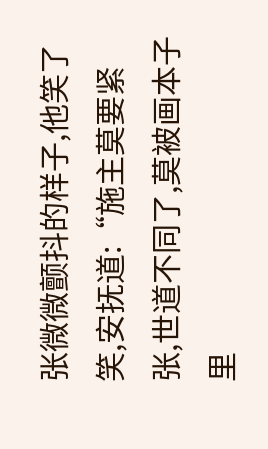张微微颤抖的样子,他笑了笑,安抚道:“施主莫要紧张,世道不同了,莫被画本子里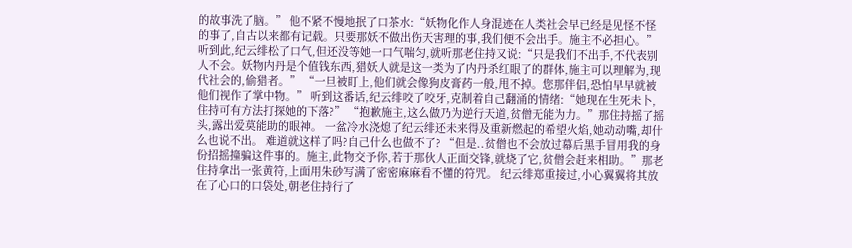的故事洗了脑。” 他不紧不慢地抿了口茶水:“妖物化作人身混迹在人类社会早已经是见怪不怪的事了,自古以来都有记载。只要那妖不做出伤天害理的事,我们便不会出手。施主不必担心。” 听到此,纪云绯松了口气,但还没等她一口气喘匀,就听那老住持又说:“只是我们不出手,不代表别人不会。妖物内丹是个值钱东西,猎妖人就是这一类为了内丹杀红眼了的群体,施主可以理解为,现代社会的,偷猎者。” “一旦被盯上,他们就会像狗皮膏药一般,甩不掉。您那伴侣,恐怕早早就被他们视作了掌中物。” 听到这番话,纪云绯咬了咬牙,克制着自己翻涌的情绪:“她现在生死未卜,住持可有方法打探她的下落?” “抱歉施主,这么做乃为逆行天道,贫僧无能为力。”那住持摇了摇头,露出爱莫能助的眼神。 一盆冷水浇熄了纪云绯还未来得及重新燃起的希望火焰,她动动嘴,却什么也说不出。 难道就这样了吗?自己什么也做不了? “但是..贫僧也不会放过幕后黑手冒用我的身份招摇撞骗这件事的。施主,此物交予你,若于那伙人正面交锋,就烧了它,贫僧会赶来相助。”那老住持拿出一张黄符,上面用朱砂写满了密密麻麻看不懂的符咒。 纪云绯郑重接过,小心翼翼将其放在了心口的口袋处,朝老住持行了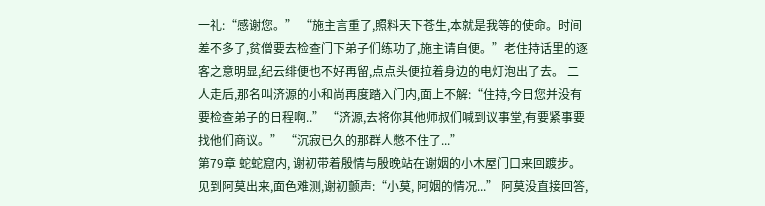一礼:“感谢您。” “施主言重了,照料天下苍生,本就是我等的使命。时间差不多了,贫僧要去检查门下弟子们练功了,施主请自便。”老住持话里的逐客之意明显,纪云绯便也不好再留,点点头便拉着身边的电灯泡出了去。 二人走后,那名叫济源的小和尚再度踏入门内,面上不解:“住持,今日您并没有要检查弟子的日程啊..” “济源,去将你其他师叔们喊到议事堂,有要紧事要找他们商议。” “沉寂已久的那群人憋不住了...”
第79章 蛇蛇窟内, 谢初带着殷情与殷晚站在谢姻的小木屋门口来回踱步。见到阿莫出来,面色难测,谢初颤声:“小莫, 阿姻的情况...” 阿莫没直接回答,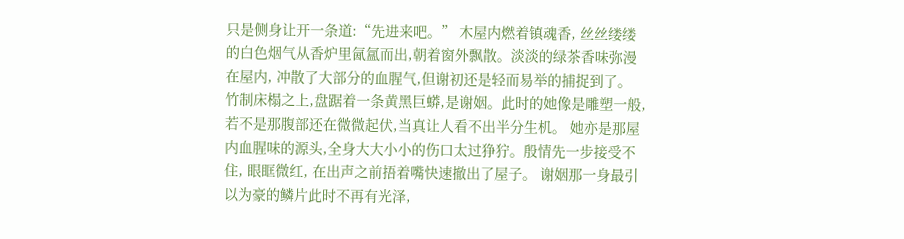只是侧身让开一条道:“先进来吧。” 木屋内燃着镇魂香, 丝丝缕缕的白色烟气从香炉里氤氲而出,朝着窗外飘散。淡淡的绿茶香味弥漫在屋内, 冲散了大部分的血腥气,但谢初还是轻而易举的捕捉到了。 竹制床榻之上,盘踞着一条黄黑巨蟒,是谢姻。此时的她像是雕塑一般,若不是那腹部还在微微起伏,当真让人看不出半分生机。 她亦是那屋内血腥味的源头,全身大大小小的伤口太过狰狞。殷情先一步接受不住, 眼眶微红, 在出声之前捂着嘴快速撤出了屋子。 谢姻那一身最引以为豪的鳞片此时不再有光泽,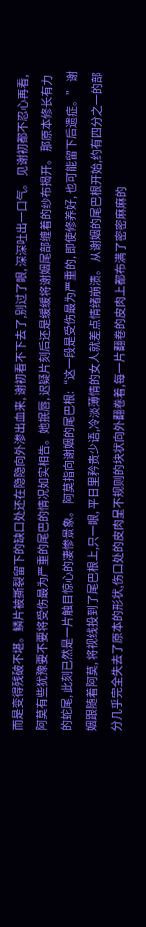而是变得残破不堪。鳞片被撕裂留下的缺口处还在隐隐向外渗出血来, 谢初看不下去了,别过了眼, 深深吐出一口气。 见谢初都不忍心再看,阿莫有些犹豫要不要将受伤最为严重的尾巴的情况如实相告。她抿唇, 迟疑片刻后还是缓缓将谢姻尾部缠着的纱布揭开。 那原本修长有力的蛇尾, 此刻已然是一片触目惊心的凄惨景象。 阿莫指向谢姻的尾巴根:“这一段是受伤最为严重的, 即使修养好, 也可能留下后遗症。” 谢姻跟随着阿莫, 将视线投到了尾巴根上,只一眼, 平日里矜贵少语,冷淡薄情的女人就差点情绪崩溃。 从谢姻的尾巴根开始,约有四分之一的部分几乎完全失去了原本的形状,伤口处的皮肉呈不规则的块状向外翻卷着,每一片翻卷的皮肉上都布满了密密麻麻的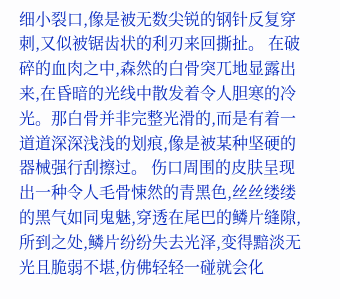细小裂口,像是被无数尖锐的钢针反复穿刺,又似被锯齿状的利刃来回撕扯。 在破碎的血肉之中,森然的白骨突兀地显露出来,在昏暗的光线中散发着令人胆寒的冷光。那白骨并非完整光滑的,而是有着一道道深深浅浅的划痕,像是被某种坚硬的器械强行刮擦过。 伤口周围的皮肤呈现出一种令人毛骨悚然的青黑色,丝丝缕缕的黑气如同鬼魅,穿透在尾巴的鳞片缝隙,所到之处,鳞片纷纷失去光泽,变得黯淡无光且脆弱不堪,仿佛轻轻一碰就会化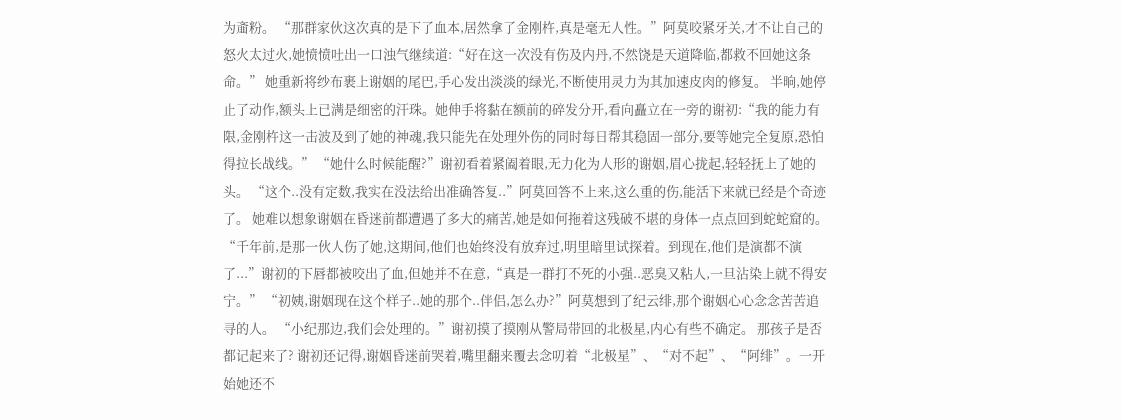为齑粉。 “那群家伙这次真的是下了血本,居然拿了金刚杵,真是毫无人性。”阿莫咬紧牙关,才不让自己的怒火太过火,她愤愤吐出一口浊气继续道:“好在这一次没有伤及内丹,不然饶是天道降临,都救不回她这条命。” 她重新将纱布裹上谢姻的尾巴,手心发出淡淡的绿光,不断使用灵力为其加速皮肉的修复。 半晌,她停止了动作,额头上已满是细密的汗珠。她伸手将黏在额前的碎发分开,看向矗立在一旁的谢初:“我的能力有限,金刚杵这一击波及到了她的神魂,我只能先在处理外伤的同时每日帮其稳固一部分,要等她完全复原,恐怕得拉长战线。” “她什么时候能醒?”谢初看着紧阖着眼,无力化为人形的谢姻,眉心拢起,轻轻抚上了她的头。 “这个..没有定数,我实在没法给出准确答复..”阿莫回答不上来,这么重的伤,能活下来就已经是个奇迹了。 她难以想象谢姻在昏迷前都遭遇了多大的痛苦,她是如何拖着这残破不堪的身体一点点回到蛇蛇窟的。 “千年前,是那一伙人伤了她,这期间,他们也始终没有放弃过,明里暗里试探着。到现在,他们是演都不演了...”谢初的下唇都被咬出了血,但她并不在意,“真是一群打不死的小强..恶臭又粘人,一旦沾染上就不得安宁。” “初姨,谢姻现在这个样子..她的那个..伴侣,怎么办?”阿莫想到了纪云绯,那个谢姻心心念念苦苦追寻的人。 “小纪那边,我们会处理的。”谢初摸了摸刚从警局带回的北极星,内心有些不确定。 那孩子是否都记起来了? 谢初还记得,谢姻昏迷前哭着,嘴里翻来覆去念叨着“北极星”、“对不起”、“阿绯”。一开始她还不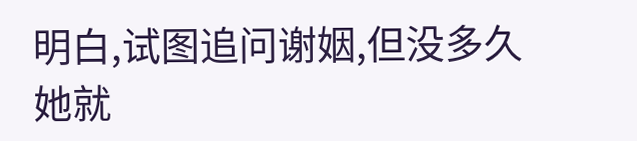明白,试图追问谢姻,但没多久她就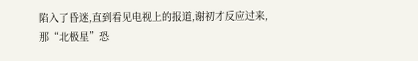陷入了昏迷,直到看见电视上的报道,谢初才反应过来,那“北极星”恐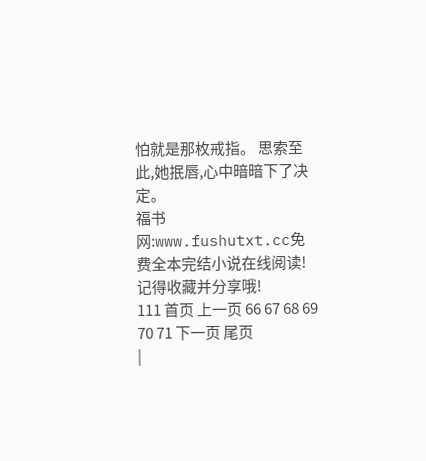怕就是那枚戒指。 思索至此,她抿唇,心中暗暗下了决定。
福书网:www.fushutxt.cc免费全本完结小说在线阅读!记得收藏并分享哦!
111 首页 上一页 66 67 68 69 70 71 下一页 尾页
|